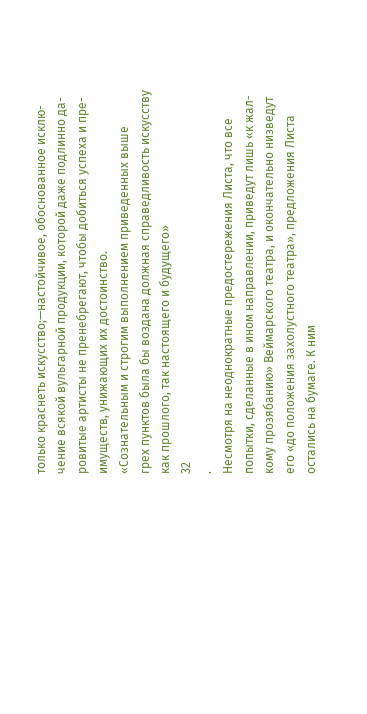только краснеть искусство;—настойчивое, обоснованное исклю-
чение всякой вульгарной продукции, которой даже подлинно да-
ровитые артисты не пренебрегают, чтобы добиться успеха и пре-
имуществ, унижающих их достоинство.
«Сознательным и строгим выполнением приведенных выше
грех пунктов была бы воздана должная справедливость искусству
как прошлого, так настоящего и будущего»
32
.
Несмотря на неоднократные предостережения Листа, что все
попытки, сделанные в ином направлении, приведут лишь «к жал-
кому прозябанию» Веймарского театра, и окончательно низведут
его «до положения захолустного театра», предложения Листа
остались на бумаге. К ним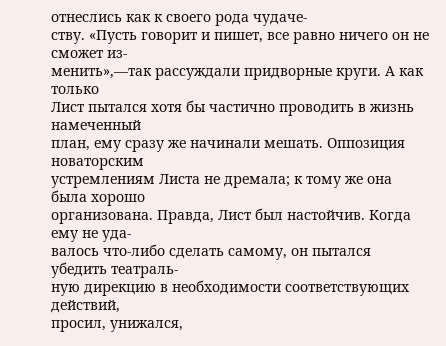отнеслись как к своего рода чудаче-
ству. «Пусть говорит и пишет, все равно ничего он не сможет из-
менить»,—так рассуждали придворные круги. А как только
Лист пытался хотя бы частично проводить в жизнь намеченный
план, ему сразу же начинали мешать. Оппозиция новаторским
устремлениям Листа не дремала; к тому же она была хорошо
организована. Правда, Лист был настойчив. Когда ему не уда-
валось что-либо сделать самому, он пытался убедить театраль-
ную дирекцию в необходимости соответствующих действий,
просил, унижался,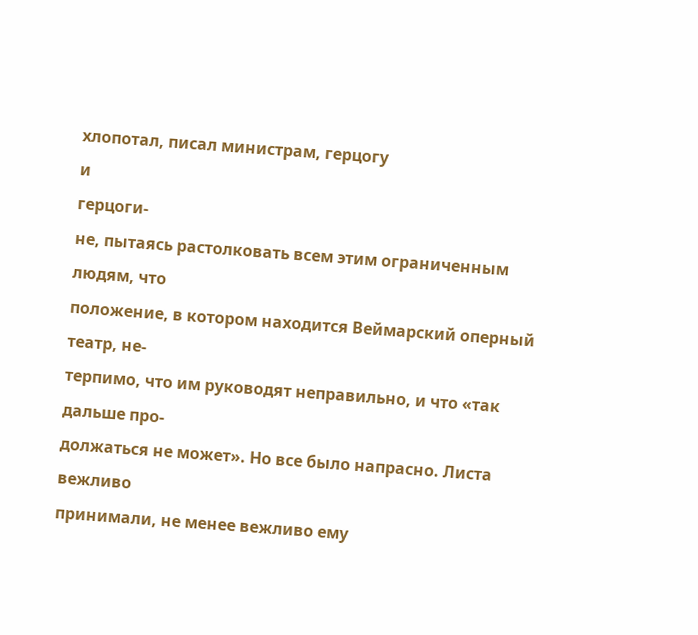хлопотал, писал министрам, герцогу
и
герцоги-
не, пытаясь растолковать всем этим ограниченным людям, что
положение, в котором находится Веймарский оперный театр, не-
терпимо, что им руководят неправильно, и что «так дальше про-
должаться не может». Но все было напрасно. Листа вежливо
принимали, не менее вежливо ему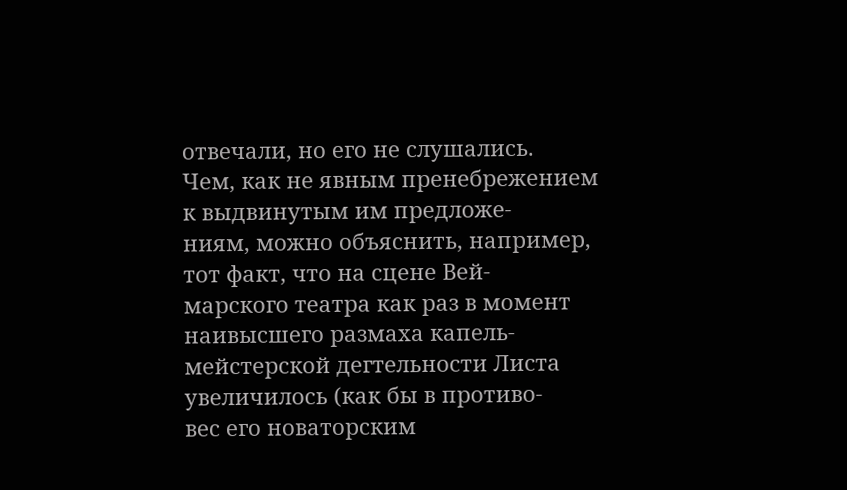отвечали, но его не слушались.
Чем, как не явным пренебрежением к выдвинутым им предложе-
ниям, можно объяснить, например, тот факт, что на сцене Вей-
марского театра как раз в момент наивысшего размаха капель-
мейстерской дегтельности Листа увеличилось (как бы в противо-
вес его новаторским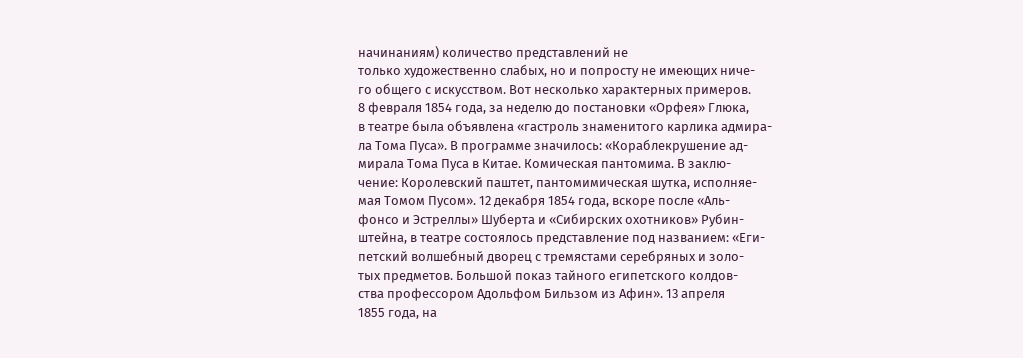начинаниям) количество представлений не
только художественно слабых, но и попросту не имеющих ниче-
го общего с искусством. Вот несколько характерных примеров.
8 февраля 1854 года, за неделю до постановки «Орфея» Глюка,
в театре была объявлена «гастроль знаменитого карлика адмира-
ла Тома Пуса». В программе значилось: «Кораблекрушение ад-
мирала Тома Пуса в Китае. Комическая пантомима. В заклю-
чение: Королевский паштет, пантомимическая шутка, исполняе-
мая Томом Пусом». 12 декабря 1854 года, вскоре после «Аль-
фонсо и Эстреллы» Шуберта и «Сибирских охотников» Рубин-
штейна, в театре состоялось представление под названием: «Еги-
петский волшебный дворец с тремястами серебряных и золо-
тых предметов. Большой показ тайного египетского колдов-
ства профессором Адольфом Бильзом из Афин». 13 апреля
1855 года, на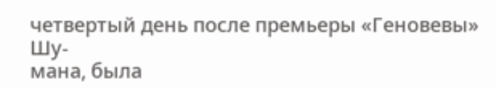четвертый день после премьеры «Геновевы» Шу-
мана, была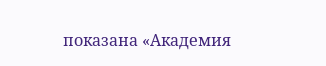показана «Академия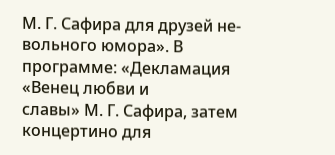М. Г. Сафира для друзей не-
вольного юмора». В программе: «Декламация «Венец любви и
славы» М. Г. Сафира, затем концертино для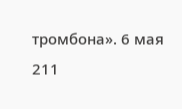тромбона». 6 мая
211